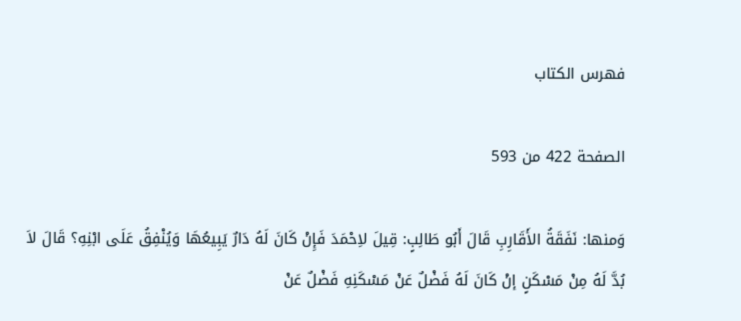فهرس الكتاب

الصفحة 422 من 593

وَمنها: نَفَقَةُ الأَقَارِبِ قَالَ أَبُو طَالِبٍ: قِيلَ لاِحْمَدَ فَإِنْ كَانَ لَهُ دَارٌ يَبِيعُهَا وَيُنْفِقُ عَلَى ابْنِهِ؟ قَالَ لاَ بُدَّ لَهُ مِنْ مَسْكَنٍ إنْ كَانَ لَهُ فَضْلٌ عَنْ مَسْكَنِهِ فَضْلٌ عَنْ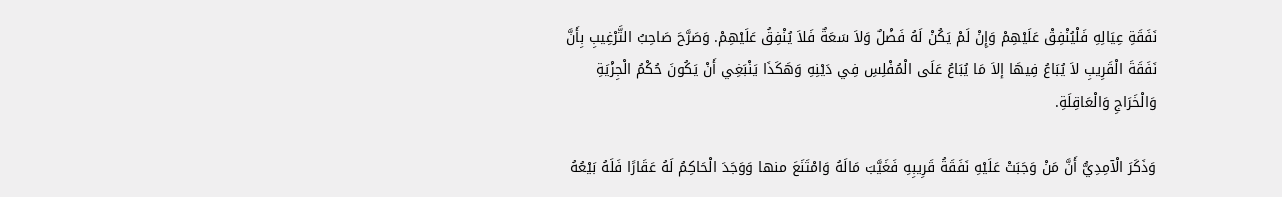نَفَقَةِ عِيَالِهِ فَلْيُنْفِقْ عَلَيْهِمْ وَإِنْ لَمْ يَكُنْ لَهُ فَضْلٌ وَلاَ سَعَةٌ فَلاَ يُنْفِقُ عَلَيْهِمْ. وَصَرَّحَ صَاحِبُ التَّرْغِيبِ بِأَنَّ نَفَقَةَ الْقَرِيبِ لاَ يُبَاعُ فِيهَا إلاَ مَا يُبَاعُ عَلَى الْمُفْلِسِ فِي دَيْنِهِ وَهَكَذَا يَنْبَغِي أَنْ يَكُونَ حُكْمُ الْجِزْيَةِ وَالْخَرَاجِ وَالْعَاقِلَةِ.

وَذَكَرَ الْآمِدِيُّ أَنَّ مَنْ وَجَبَتْ عَلَيْهِ نَفَقَةُ قَرِيبِهِ فَغَيَّبَ مَالَهُ وَامْتَنَعَ منها وَوَجَدَ الْحَاكِمُ لَهُ عَقَارًا فَلَهُ بَيْعُهُ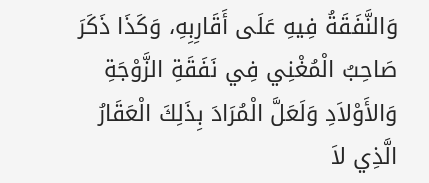وَالنَّفَقَةُ فِيهِ عَلَى أَقَارِبِهِ، وَكَذَا ذَكَرَ صَاحِبُ الْمُغْنِي فِي نَفَقَةِ الزَّوْجَةِ وَالأَوْلاَدِ وَلَعَلَّ الْمُرَادَ بِذَلِكَ الْعَقَارُ الَّذِي لاَ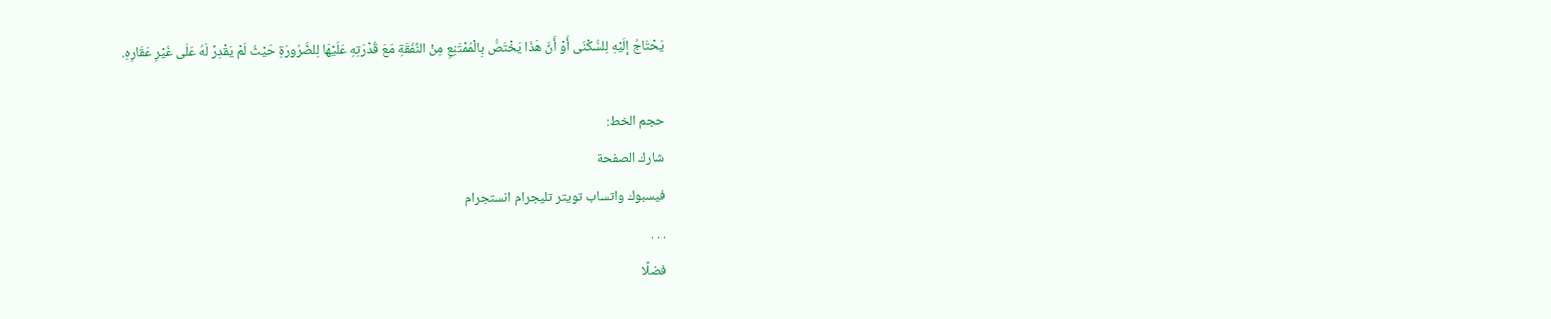يَحْتَاجُ إلَيْهِ لِلسُّكْنَى أَوْ أَنَّ هَذَا يَخْتَصُّ بِالْمُمْتَنِعِ مِنْ النَّفَقَةِ مَعَ قُدْرَتِهِ عَلَيْهَا لِلضَّرُورَةِ حَيْثُ لَمْ يَقْدِرْ لَهُ عَلَى غَيْرِ عَقَارِهِ.

حجم الخط:
شارك الصفحة
فيسبوك واتساب تويتر تليجرام انستجرام
. . .
فضلًا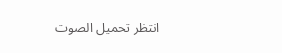انتظر تحميل الصوت